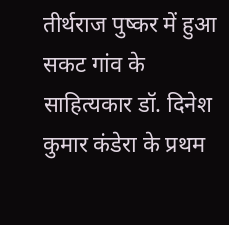तीर्थराज पुष्कर में हुआ सकट गांव के साहित्यकार डॉ. दिनेश कुमार कंडेरा के प्रथम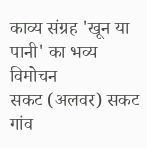काव्य संग्रह 'खून या पानी' का भव्य विमोचन
सकट (अलवर) सकट गांव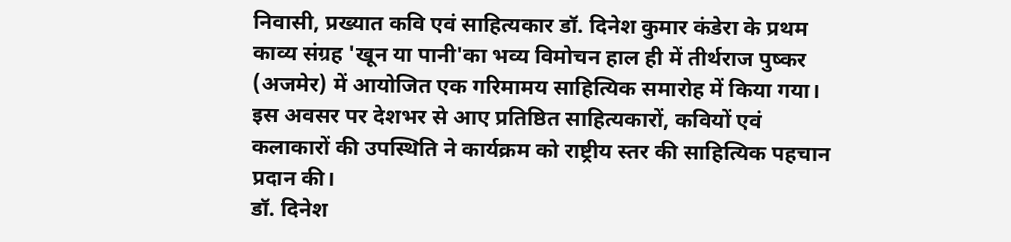निवासी, प्रख्यात कवि एवं साहित्यकार डॉ. दिनेश कुमार कंडेरा के प्रथम काव्य संग्रह 'खून या पानी'का भव्य विमोचन हाल ही में तीर्थराज पुष्कर (अजमेर) में आयोजित एक गरिमामय साहित्यिक समारोह में किया गया। इस अवसर पर देशभर से आए प्रतिष्ठित साहित्यकारों, कवियों एवं कलाकारों की उपस्थिति ने कार्यक्रम को राष्ट्रीय स्तर की साहित्यिक पहचान प्रदान की।
डॉ. दिनेश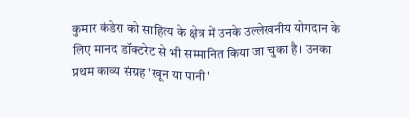कुमार कंडेरा को साहित्य के क्षेत्र में उनके उल्लेखनीय योगदान के लिए मानद डॉक्टरेट से भी सम्मानित किया जा चुका है। उनका प्रथम काव्य संग्रह 'खून या पानी'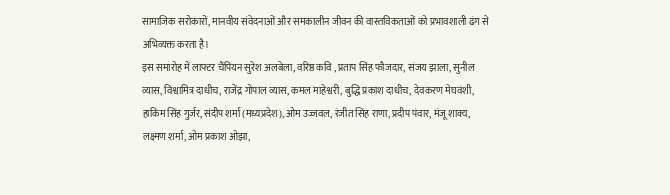सामाजिक सरोकारों, मानवीय संवेदनाओं और समकालीन जीवन की वास्तविकताओं को प्रभावशाली ढंग से अभिव्यक्त करता है।
इस समारोह में लाफ्टर चैंपियन सुरेश अलबेला, वरिष्ठ कवि , प्रताप सिंह फौजदार, संजय झाला, सुनील व्यास, विश्वामित्र दाधीच, राजेंद्र गोपाल व्यास, कमल माहेश्वरी, बुद्धि प्रकाश दाधीच, देवकरण मेघवंशी, हाकिम सिंह गुर्जर, संदीप शर्मा (मध्यप्रदेश), ओम उज्जवल, रंजीत सिंह राणा, प्रदीप पंवार, मंजू शाक्य, लक्ष्मण शर्मा, ओम प्रकाश ओझा,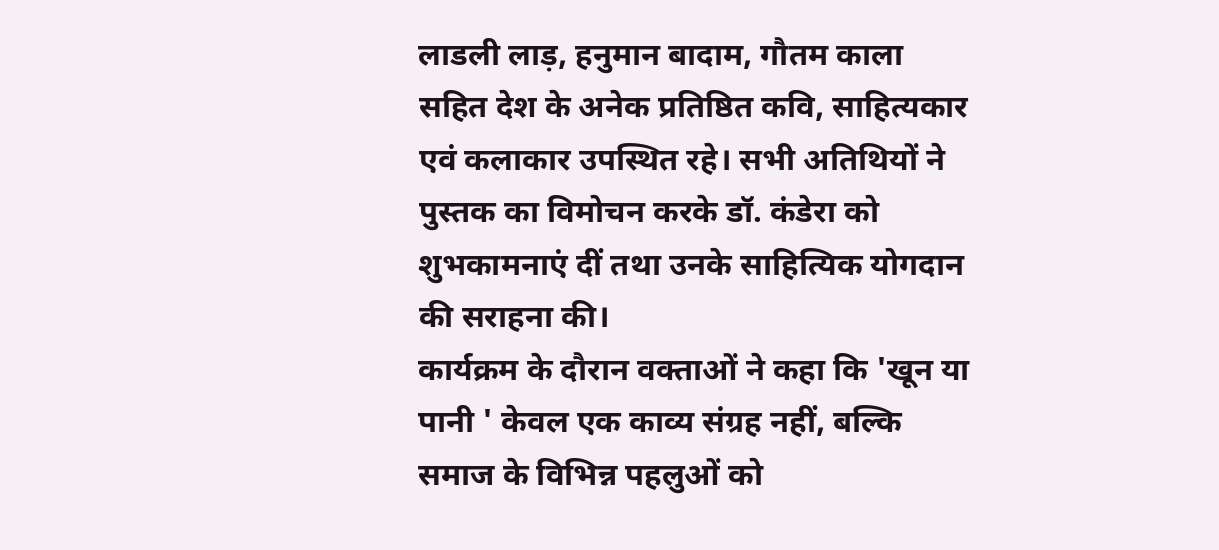लाडली लाड़, हनुमान बादाम, गौतम काला सहित देश के अनेक प्रतिष्ठित कवि, साहित्यकार एवं कलाकार उपस्थित रहे। सभी अतिथियों ने पुस्तक का विमोचन करके डॉ. कंडेरा को शुभकामनाएं दीं तथा उनके साहित्यिक योगदान की सराहना की।
कार्यक्रम के दौरान वक्ताओं ने कहा कि 'खून या पानी ' केवल एक काव्य संग्रह नहीं, बल्कि समाज के विभिन्न पहलुओं को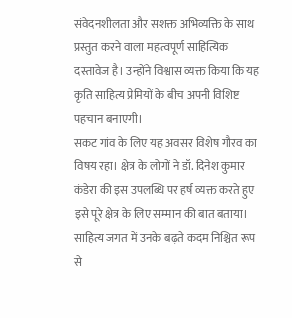संवेदनशीलता और सशक्त अभिव्यक्ति के साथ प्रस्तुत करने वाला महत्वपूर्ण साहित्यिक दस्तावेज है। उन्होंने विश्वास व्यक्त किया कि यह कृति साहित्य प्रेमियों के बीच अपनी विशिष्ट पहचान बनाएगी।
सकट गांव के लिए यह अवसर विशेष गौरव का विषय रहा। क्षेत्र के लोगों ने डॉ. दिनेश कुमार कंडेरा की इस उपलब्धि पर हर्ष व्यक्त करते हुए इसे पूरे क्षेत्र के लिए सम्मान की बात बताया। साहित्य जगत में उनके बढ़ते कदम निश्चित रूप से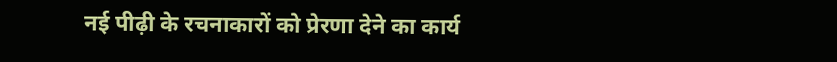नई पीढ़ी के रचनाकारों को प्रेरणा देने का कार्य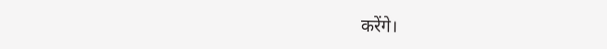करेंगे।